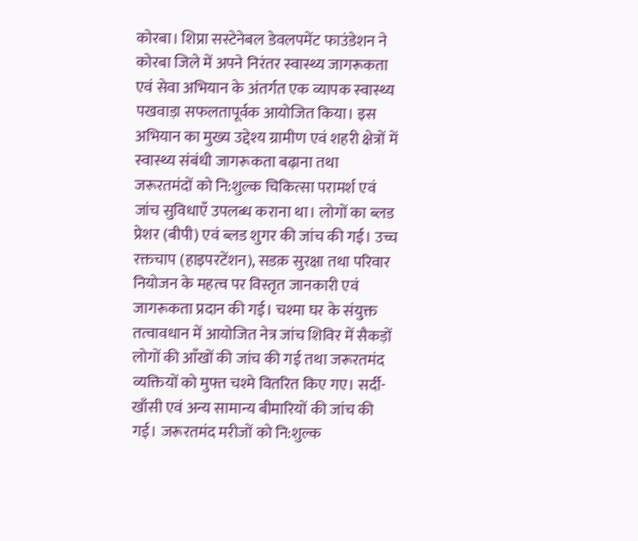कोरबा। शिप्रा सस्टेनेबल डेवलपमेंट फाउंडेशन ने कोरबा जिले में अपने निरंतर स्वास्थ्य जागरूकता एवं सेवा अभियान के अंतर्गत एक व्यापक स्वास्थ्य पखवाड़ा सफलतापूर्वक आयोजित किया। इस अभियान का मुख्य उद्देश्य ग्रामीण एवं शहरी क्षेत्रों में स्वास्थ्य संबंधी जागरूकता बढ़ाना तथा जरूरतमंदों को नि:शुल्क चिकित्सा परामर्श एवं जांच सुविधाएँ उपलब्ध कराना था। लोगों का ब्लड प्रेशर (बीपी) एवं ब्लड शुगर की जांच की गई। उच्च रक्तचाप (हाइपरटेंशन), सडक़ सुरक्षा तथा परिवार नियोजन के महत्व पर विस्तृत जानकारी एवं जागरूकता प्रदान की गई। चश्मा घर के संयुक्त तत्वावधान में आयोजित नेत्र जांच शिविर में सैकड़ों लोगों की आँखों की जांच की गई तथा जरूरतमंद व्यक्तियों को मुफ्त चश्मे वितरित किए गए। सर्दी-खाँसी एवं अन्य सामान्य बीमारियों की जांच की गई। जरूरतमंद मरीजों को नि:शुल्क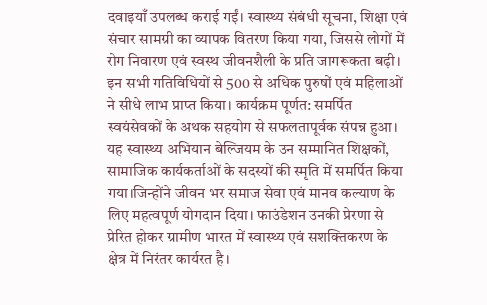दवाइयाँ उपलब्ध कराई गईं। स्वास्थ्य संबंधी सूचना, शिक्षा एवं संचार सामग्री का व्यापक वितरण किया गया, जिससे लोगों में रोग निवारण एवं स्वस्थ जीवनशैली के प्रति जागरूकता बढ़ी। इन सभी गतिविधियों से 500 से अधिक पुरुषों एवं महिलाओं ने सीधे लाभ प्राप्त किया। कार्यक्रम पूर्णत: समर्पित स्वयंसेवकों के अथक सहयोग से सफलतापूर्वक संपन्न हुआ।
यह स्वास्थ्य अभियान बेल्जियम के उन सम्मानित शिक्षकों, सामाजिक कार्यकर्ताओं के सदस्यों की स्मृति में समर्पित किया गया।जिन्होंने जीवन भर समाज सेवा एवं मानव कल्याण के लिए महत्वपूर्ण योगदान दिया। फाउंडेशन उनकी प्रेरणा से प्रेरित होकर ग्रामीण भारत में स्वास्थ्य एवं सशक्तिकरण के क्षेत्र में निरंतर कार्यरत है।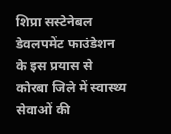शिप्रा सस्टेनेबल डेवलपमेंट फाउंडेशन के इस प्रयास से कोरबा जिले में स्वास्थ्य सेवाओं की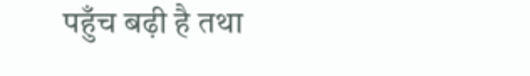पहुँच बढ़ी है तथा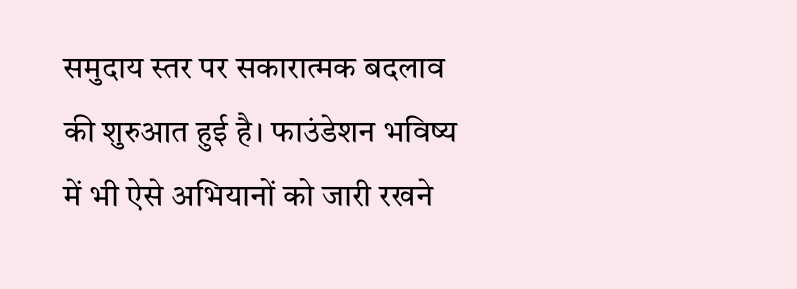समुदाय स्तर पर सकारात्मक बदलाव की शुरुआत हुई है। फाउंडेशन भविष्य में भी ऐसे अभियानों को जारी रखने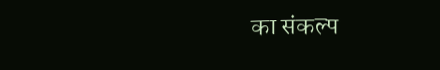का संकल्प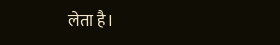लेता है।